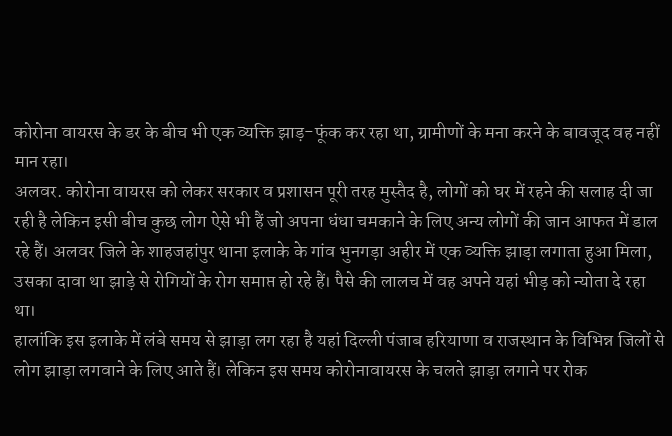कोरोना वायरस के डर के बीच भी एक व्यक्ति झाड़-फूंक कर रहा था, ग्रामीणों के मना करने के बावजूद वह नहीं मान रहा।
अलवर. कोरोना वायरस को लेकर सरकार व प्रशासन पूरी तरह मुस्तैद है, लोगों को घर में रहने की सलाह दी जा रही है लेकिन इसी बीच कुछ लोग ऐसे भी हैं जो अपना धंधा चमकाने के लिए अन्य लोगों की जान आफत में डाल रहे हैं। अलवर जिले के शाहजहांपुर थाना इलाके के गांव भुनगड़ा अहीर में एक व्यक्ति झाड़ा लगाता हुआ मिला, उसका दावा था झाड़े से रोगियों के रोग समाप्त हो रहे हैं। पैसे की लालच में वह अपने यहां भीड़ को न्योता दे रहा था।
हालांकि इस इलाके में लंबे समय से झाड़ा लग रहा है यहां दिल्ली पंजाब हरियाणा व राजस्थान के विभिन्न जिलों से लोग झाड़ा लगवाने के लिए आते हैं। लेकिन इस समय कोरोनावायरस के चलते झाड़ा लगाने पर रोक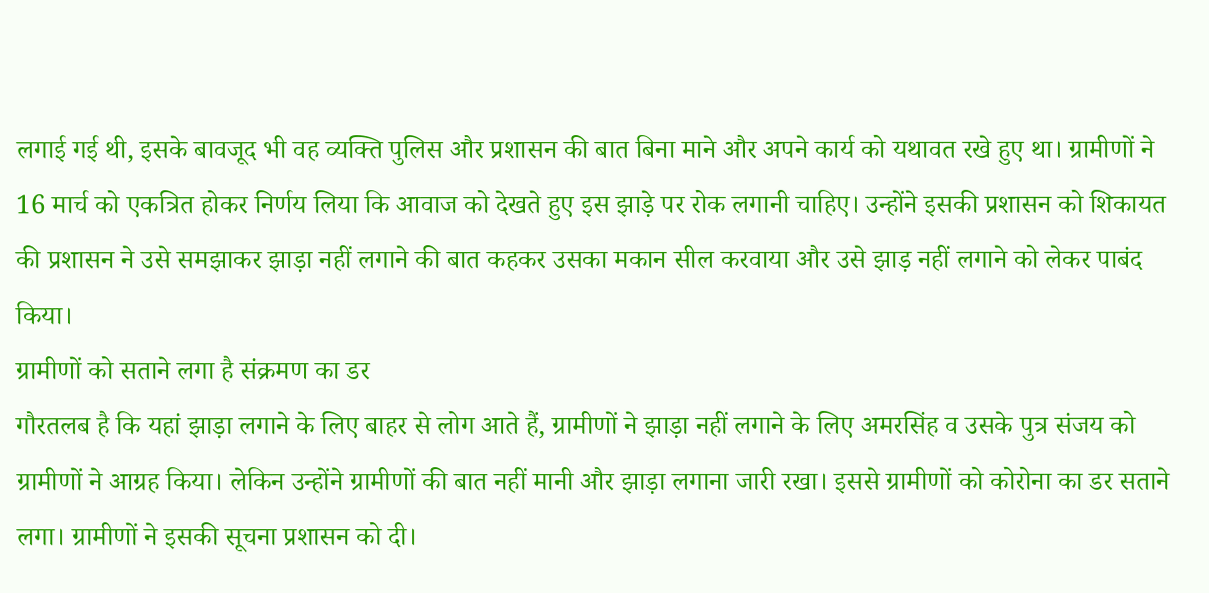लगाई गई थी, इसके बावजूद भी वह व्यक्ति पुलिस और प्रशासन की बात बिना माने और अपने कार्य को यथावत रखे हुए था। ग्रामीणों ने 16 मार्च को एकत्रित होकर निर्णय लिया कि आवाज को देखते हुए इस झाड़े पर रोक लगानी चाहिए। उन्होंने इसकी प्रशासन को शिकायत की प्रशासन ने उसे समझाकर झाड़ा नहीं लगाने की बात कहकर उसका मकान सील करवाया और उसे झाड़ नहीं लगाने को लेकर पाबंद किया।
ग्रामीणों को सताने लगा है संक्रमण का डर
गौरतलब है कि यहां झाड़ा लगाने के लिए बाहर से लोग आते हैं, ग्रामीणों ने झाड़ा नहीं लगाने के लिए अमरसिंह व उसके पुत्र संजय को ग्रामीणों ने आग्रह किया। लेकिन उन्होंने ग्रामीणों की बात नहीं मानी और झाड़ा लगाना जारी रखा। इससे ग्रामीणों को कोरोना का डर सताने लगा। ग्रामीणों ने इसकी सूचना प्रशासन को दी।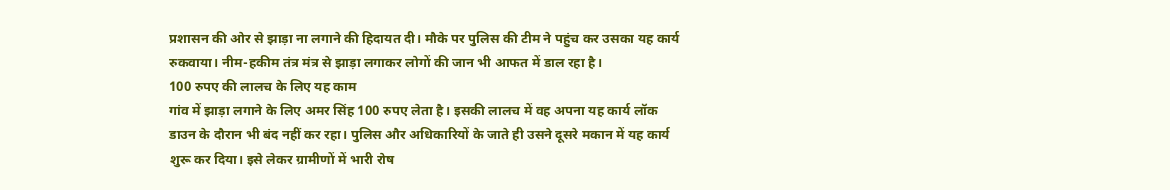प्रशासन की ओर से झाड़ा ना लगाने की हिदायत दी। मौके पर पुलिस की टीम ने पहुंच कर उसका यह कार्य रुकवाया। नीम-हकीम तंत्र मंत्र से झाड़ा लगाकर लोगों की जान भी आफत में डाल रहा है।
100 रुपए की लालच के लिए यह काम
गांव में झाड़ा लगाने के लिए अमर सिंह 100 रुपए लेता है। इसकी लालच में वह अपना यह कार्य लॉक डाउन के दौरान भी बंद नहीं कर रहा। पुलिस और अधिकारियों के जाते ही उसने दूसरे मकान में यह कार्य शुरू कर दिया। इसे लेकर ग्रामीणों में भारी रोष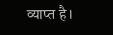व्याप्त है।